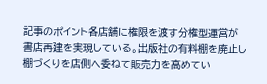記事のポイント各店舗に権限を渡す分権型運営が書店再建を実現している。出版社の有料棚を廃止し棚づくりを店側へ委ねて販売力を高めてい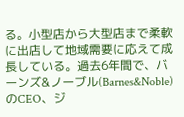る。小型店から大型店まで柔軟に出店して地域需要に応えて成長している。過去6年間で、バーンズ&ノーブル(Barnes&Noble)のCEO、ジ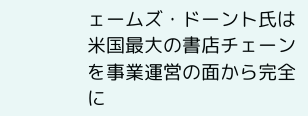ェームズ・ドーント氏は米国最大の書店チェーンを事業運営の面から完全に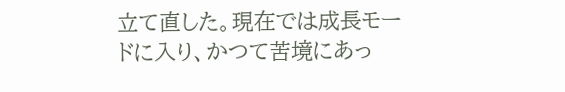立て直した。現在では成長モードに入り、かつて苦境にあっ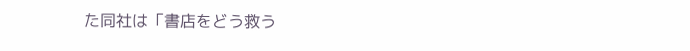た同社は「書店をどう救う